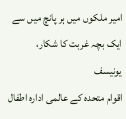امیر ملکوں میں ہر پانچ میں سے ایک بچہ غربت کا شکار، یونیسف
اقوام متحدہ کے عالمی ادارہ اطفال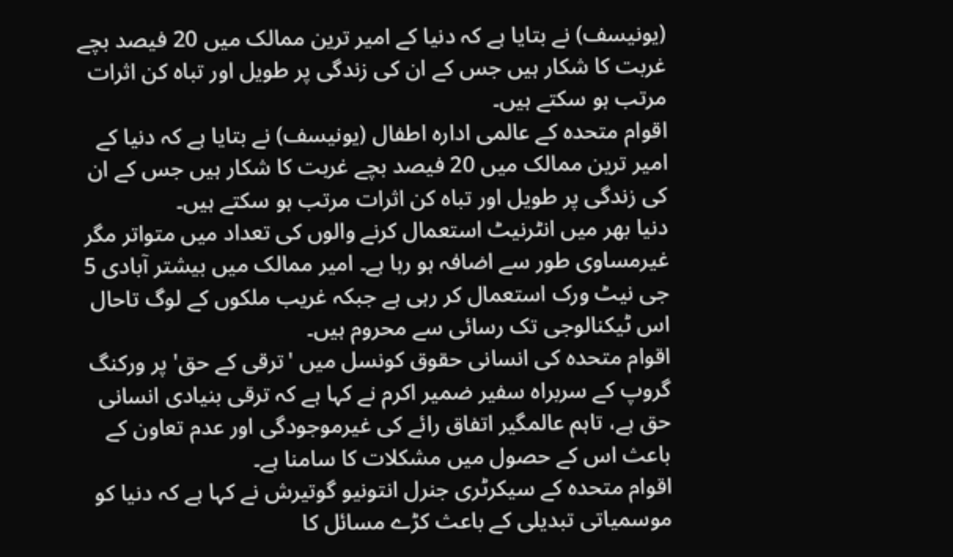(یونیسف) نے بتایا ہے کہ دنیا کے امیر ترین ممالک میں 20 فیصد بچے غربت کا شکار ہیں جس کے ان کی زندگی پر طویل اور تباہ کن اثرات مرتب ہو سکتے ہیں۔
اقوام متحدہ کے عالمی ادارہ اطفال (یونیسف) نے بتایا ہے کہ دنیا کے امیر ترین ممالک میں 20 فیصد بچے غربت کا شکار ہیں جس کے ان کی زندگی پر طویل اور تباہ کن اثرات مرتب ہو سکتے ہیں۔
دنیا بھر میں انٹرنیٹ استعمال کرنے والوں کی تعداد میں متواتر مگر غیرمساوی طور سے اضافہ ہو رہا ہے۔ امیر ممالک میں بیشتر آبادی 5 جی نیٹ ورک استعمال کر رہی ہے جبکہ غریب ملکوں کے لوگ تاحال اس ٹیکنالوجی تک رسائی سے محروم ہیں۔
اقوام متحدہ کی انسانی حقوق کونسل میں 'ترقی کے حق' پر ورکنگ گروپ کے سربراہ سفیر ضمیر اکرم نے کہا ہے کہ ترقی بنیادی انسانی حق ہے، تاہم عالمگیر اتفاق رائے کی غیرموجودگی اور عدم تعاون کے باعث اس کے حصول میں مشکلات کا سامنا ہے۔
اقوام متحدہ کے سیکرٹری جنرل انتونیو گوتیرش نے کہا ہے کہ دنیا کو موسمیاتی تبدیلی کے باعث کڑے مسائل کا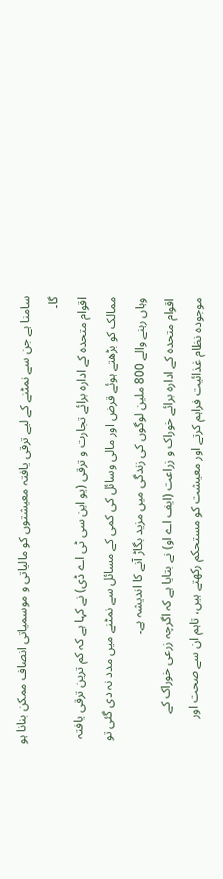سامنا ہے جن سے نمٹنے کے لیے ترقی یافتہ معیشتوں کو مالیاتی و موسمیاتی انصاف ممکن بنانا ہو گا۔
اقوام متحدہ کے ادارہ برائے تجارت و ترقی (یو این سی ٹی اے ڈی) نے کہا ہے کہ کم ترین ترقی یافتہ ممالک کو بڑھتے ہوئے قرض اور مالی وسائل کی کمی کے مسائل سے نمٹنے میں مدد نہ دی گئی تو وہاں رہنے والے 800 ملین لوگوں کی زندگی میں مزید بگاڑ آنے کا اندیشہ ہے۔
اقوام متحدہ کے ادارہ برائے خوراک و زراعت (ایف اے او) نے بتایا ہے کہ اگرچہ زرعی خوراک کے موجودہ نظام غذائیت فراہم کرتے اور معیشت کو مستحکم رکھتے ہیں، تاہم ان سے صحت اور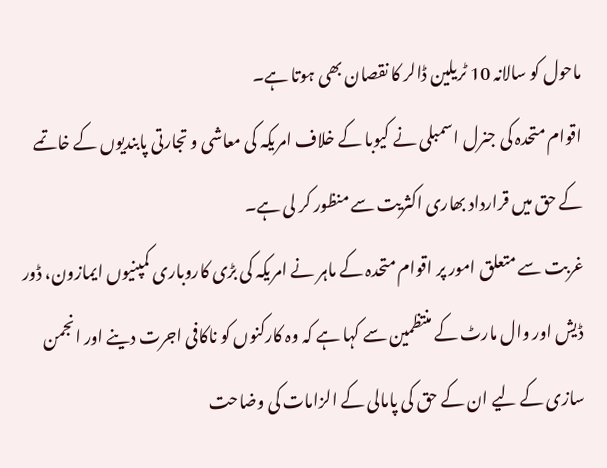ماحول کو سالانہ 10 ٹریلین ڈالر کا نقصان بھی ہوتا ہے۔
اقوام متحدہ کی جنرل اسمبلی نے کیوبا کے خلاف امریکہ کی معاشی و تجارتی پابندیوں کے خاتمے کے حق میں قرارداد بھاری اکثریت سے منظور کر لی ہے۔
غربت سے متعلق امور پر اقوام متحدہ کے ماہر نے امریکہ کی بڑی کاروباری کمپنیوں ایمازون، ڈور ڈیش اور وال مارٹ کے منتظمین سے کہا ہے کہ وہ کارکنوں کو ناکافی اجرت دینے اور انجمن سازی کے لیے ان کے حق کی پامالی کے الزامات کی وضاحت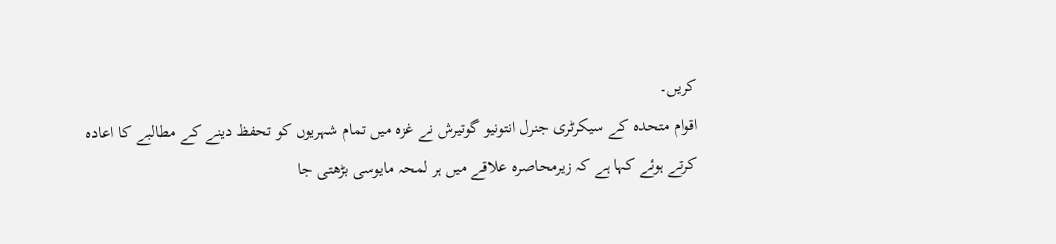کریں۔
اقوام متحدہ کے سیکرٹری جنرل انتونیو گوتیرش نے غزہ میں تمام شہریوں کو تحفظ دینے کے مطالبے کا اعادہ کرتے ہوئے کہا ہے کہ زیرمحاصرہ علاقے میں ہر لمحہ مایوسی بڑھتی جا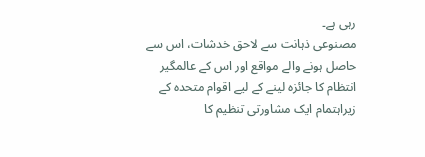رہی ہے۔
مصنوعی ذہانت سے لاحق خدشات، اس سے حاصل ہونے والے مواقع اور اس کے عالمگیر انتظام کا جائزہ لینے کے لیے اقوام متحدہ کے زیراہتمام ایک مشاورتی تنظیم کا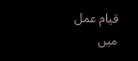قیام عمل میں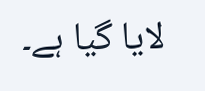لایا گیا ہے۔